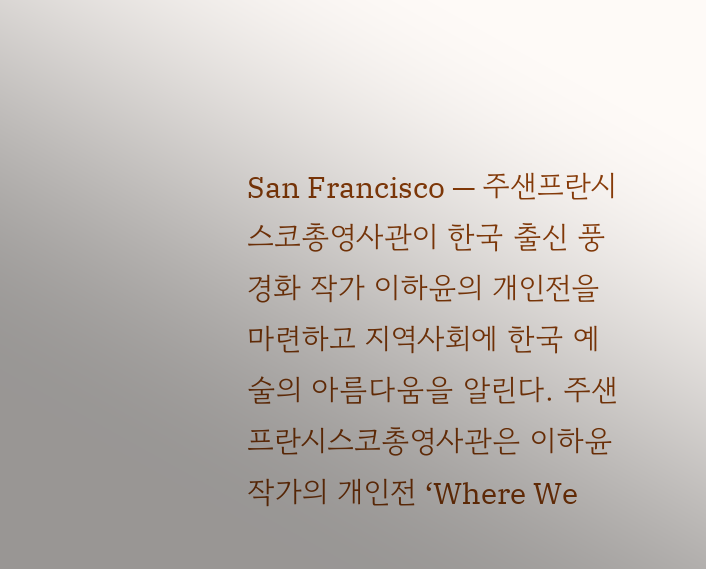San Francisco — 주샌프란시스코총영사관이 한국 출신 풍경화 작가 이하윤의 개인전을 마련하고 지역사회에 한국 예술의 아름다움을 알린다. 주샌프란시스코총영사관은 이하윤 작가의 개인전 ‘Where We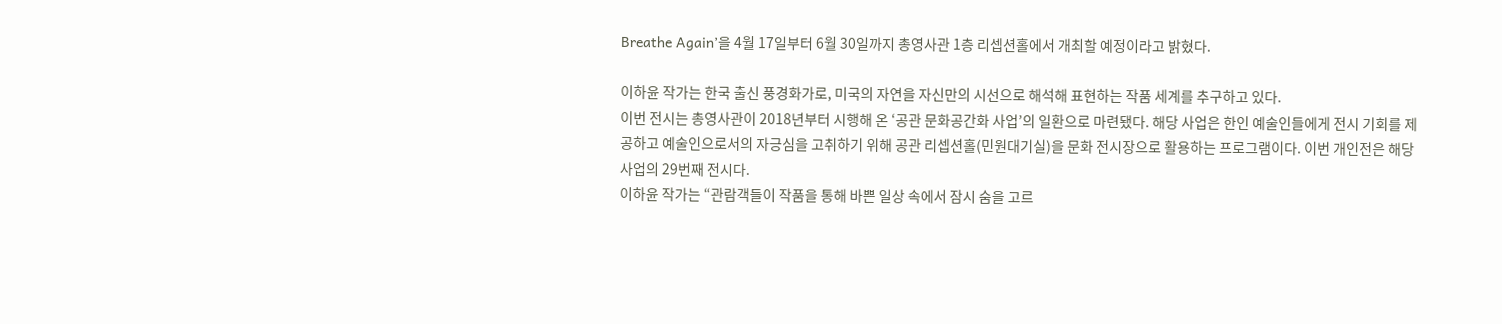Breathe Again’을 4월 17일부터 6월 30일까지 총영사관 1층 리셉션홀에서 개최할 예정이라고 밝혔다.

이하윤 작가는 한국 출신 풍경화가로, 미국의 자연을 자신만의 시선으로 해석해 표현하는 작품 세계를 추구하고 있다.
이번 전시는 총영사관이 2018년부터 시행해 온 ‘공관 문화공간화 사업’의 일환으로 마련됐다. 해당 사업은 한인 예술인들에게 전시 기회를 제공하고 예술인으로서의 자긍심을 고취하기 위해 공관 리셉션홀(민원대기실)을 문화 전시장으로 활용하는 프로그램이다. 이번 개인전은 해당 사업의 29번째 전시다.
이하윤 작가는 “관람객들이 작품을 통해 바쁜 일상 속에서 잠시 숨을 고르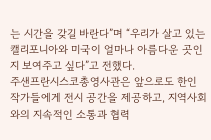는 시간을 갖길 바란다”며 “우리가 살고 있는 캘리포니아와 미국이 얼마나 아름다운 곳인지 보여주고 싶다”고 전했다.
주샌프란시스코총영사관은 앞으로도 한인 작가들에게 전시 공간을 제공하고, 지역사회와의 지속적인 소통과 협력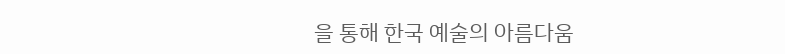을 통해 한국 예술의 아름다움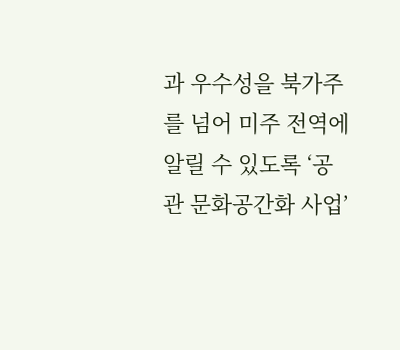과 우수성을 북가주를 넘어 미주 전역에 알릴 수 있도록 ‘공관 문화공간화 사업’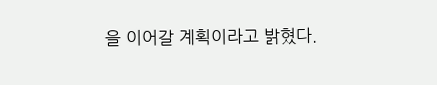을 이어갈 계획이라고 밝혔다.